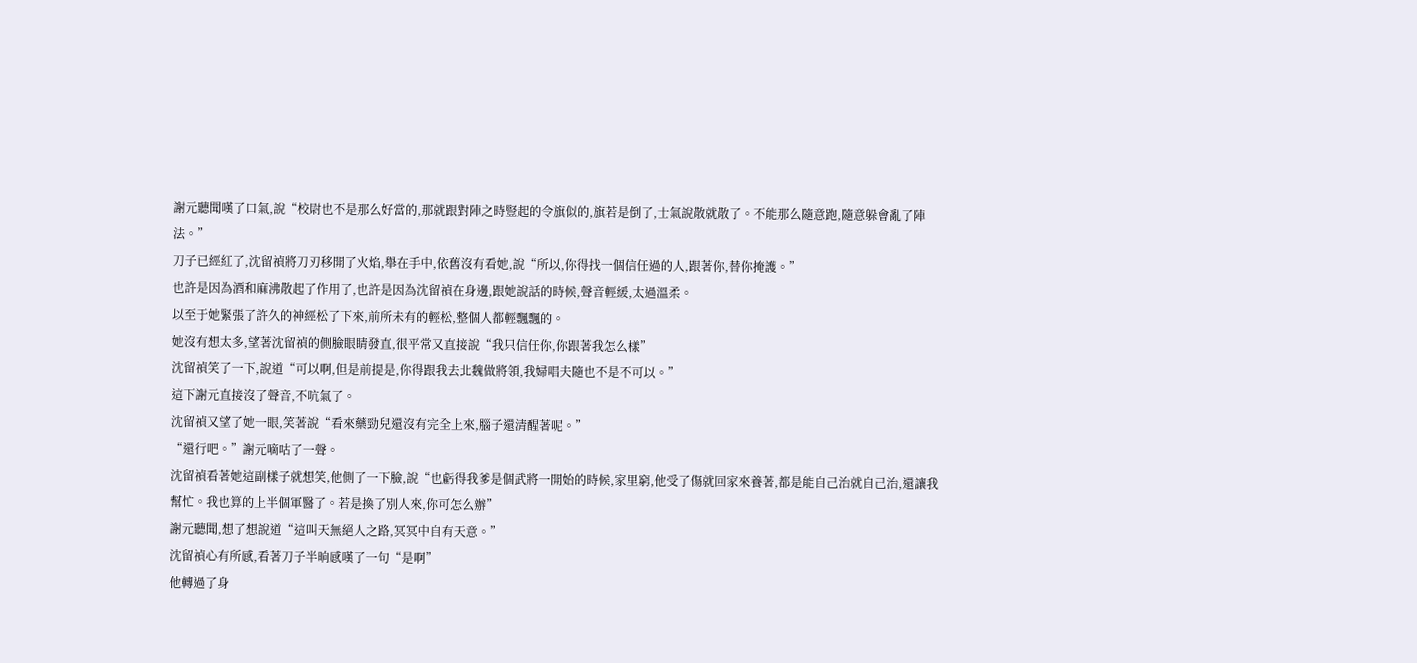謝元聽聞嘆了口氣,說“校尉也不是那么好當的,那就跟對陣之時豎起的令旗似的,旗若是倒了,士氣說散就散了。不能那么隨意跑,隨意躲會亂了陣法。”
刀子已經紅了,沈留禎將刀刃移開了火焰,舉在手中,依舊沒有看她,說“所以,你得找一個信任過的人,跟著你,替你掩護。”
也許是因為酒和麻沸散起了作用了,也許是因為沈留禎在身邊,跟她說話的時候,聲音輕緩,太過溫柔。
以至于她緊張了許久的神經松了下來,前所未有的輕松,整個人都輕飄飄的。
她沒有想太多,望著沈留禎的側臉眼睛發直,很平常又直接說“我只信任你,你跟著我怎么樣”
沈留禎笑了一下,說道“可以啊,但是前提是,你得跟我去北魏做將領,我婦唱夫隨也不是不可以。”
這下謝元直接沒了聲音,不吭氣了。
沈留禎又望了她一眼,笑著說“看來藥勁兒還沒有完全上來,腦子還清醒著呢。”
“還行吧。”謝元嘀咕了一聲。
沈留禎看著她這副樣子就想笑,他側了一下臉,說“也虧得我爹是個武將一開始的時候,家里窮,他受了傷就回家來養著,都是能自己治就自己治,還讓我幫忙。我也算的上半個軍醫了。若是換了別人來,你可怎么辦”
謝元聽聞,想了想說道“這叫天無絕人之路,冥冥中自有天意。”
沈留禎心有所感,看著刀子半晌感嘆了一句“是啊”
他轉過了身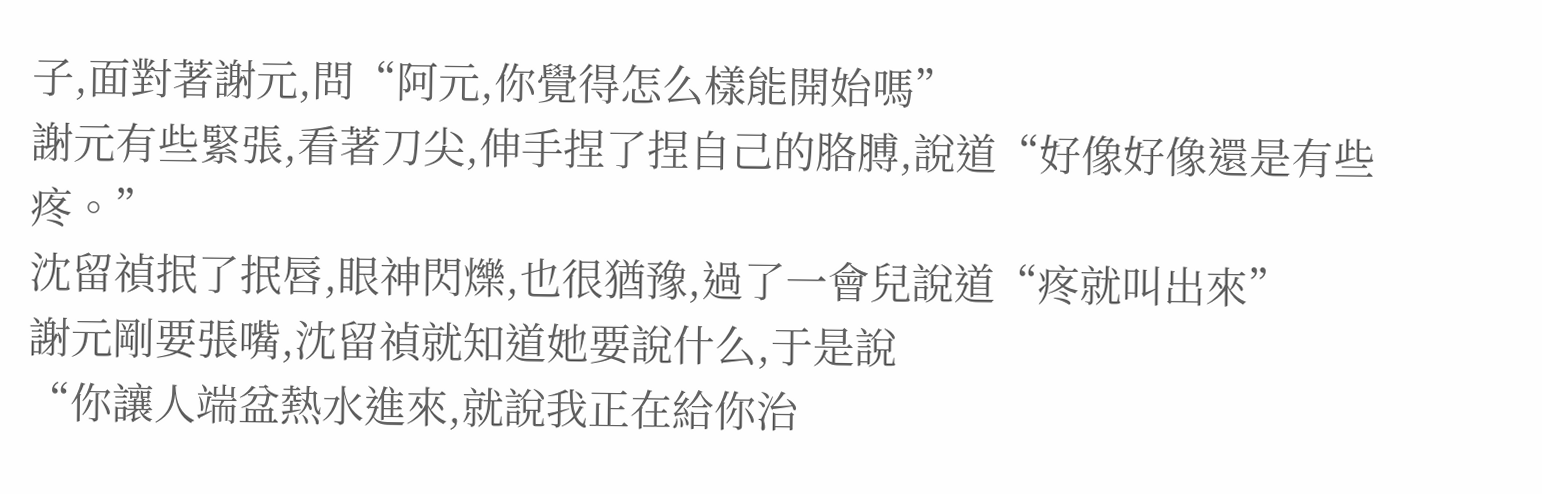子,面對著謝元,問“阿元,你覺得怎么樣能開始嗎”
謝元有些緊張,看著刀尖,伸手捏了捏自己的胳膊,說道“好像好像還是有些疼。”
沈留禎抿了抿唇,眼神閃爍,也很猶豫,過了一會兒說道“疼就叫出來”
謝元剛要張嘴,沈留禎就知道她要說什么,于是說
“你讓人端盆熱水進來,就說我正在給你治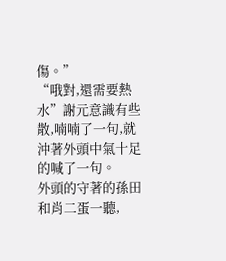傷。”
“哦對,還需要熱水”謝元意識有些散,喃喃了一句,就沖著外頭中氣十足的喊了一句。
外頭的守著的孫田和肖二蛋一聽,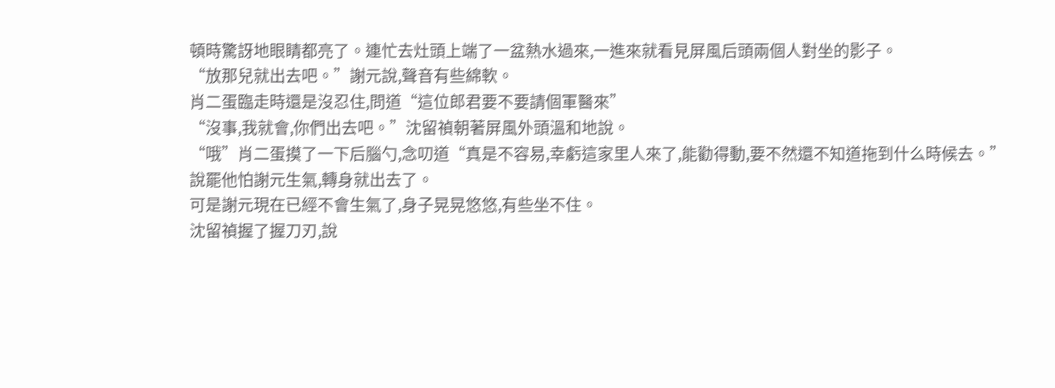頓時驚訝地眼睛都亮了。連忙去灶頭上端了一盆熱水過來,一進來就看見屏風后頭兩個人對坐的影子。
“放那兒就出去吧。”謝元說,聲音有些綿軟。
肖二蛋臨走時還是沒忍住,問道“這位郎君要不要請個軍醫來”
“沒事,我就會,你們出去吧。”沈留禎朝著屏風外頭溫和地說。
“哦”肖二蛋摸了一下后腦勺,念叨道“真是不容易,幸虧這家里人來了,能勸得動,要不然還不知道拖到什么時候去。”
說罷他怕謝元生氣,轉身就出去了。
可是謝元現在已經不會生氣了,身子晃晃悠悠,有些坐不住。
沈留禎握了握刀刃,說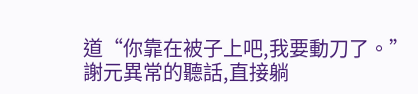道“你靠在被子上吧,我要動刀了。”
謝元異常的聽話,直接躺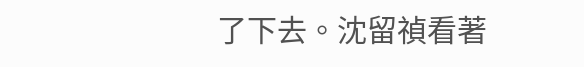了下去。沈留禎看著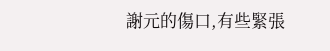謝元的傷口,有些緊張